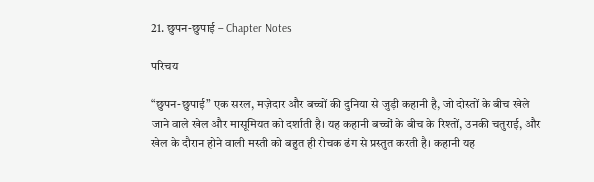21. छुपन-छुपाई – Chapter Notes

परिचय

“छुपन-छुपाई” एक सरल, मज़ेदार और बच्चों की दुनिया से जुड़ी कहानी है, जो दोस्तों के बीच खेले जाने वाले खेल और मासूमियत को दर्शाती है। यह कहानी बच्चों के बीच के रिश्तों, उनकी चतुराई, और खेल के दौरान होने वाली मस्ती को बहुत ही रोचक ढंग से प्रस्तुत करती है। कहानी यह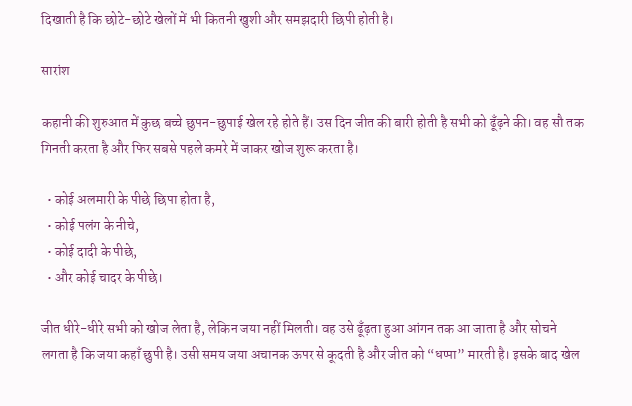दिखाती है कि छोटे-छोटे खेलों में भी कितनी खुशी और समझदारी छिपी होती है।

सारांश

कहानी की शुरुआत में कुछ बच्चे छुपन-छुपाई खेल रहे होते हैं। उस दिन जीत की बारी होती है सभी को ढूँढ़ने की। वह सौ तक गिनती करता है और फिर सबसे पहले कमरे में जाकर खोज शुरू करता है।

  • कोई अलमारी के पीछे छिपा होता है,
  • कोई पलंग के नीचे,
  • कोई दादी के पीछे,
  • और कोई चादर के पीछे।

जीत धीरे-धीरे सभी को खोज लेता है, लेकिन जया नहीं मिलती। वह उसे ढूँढ़ता हुआ आंगन तक आ जाता है और सोचने लगता है कि जया कहाँ छुपी है। उसी समय जया अचानक ऊपर से कूदती है और जीत को “धप्पा” मारती है। इसके बाद खेल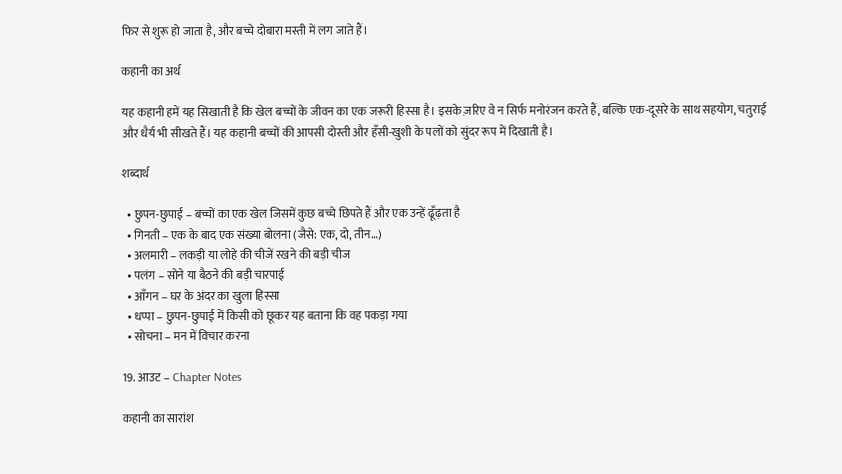फिर से शुरू हो जाता है, और बच्चे दोबारा मस्ती में लग जाते हैं।

कहानी का अर्थ

यह कहानी हमें यह सिखाती है कि खेल बच्चों के जीवन का एक जरूरी हिस्सा है। इसके ज़रिए वे न सिर्फ मनोरंजन करते हैं, बल्कि एक-दूसरे के साथ सहयोग, चतुराई और धैर्य भी सीखते हैं। यह कहानी बच्चों की आपसी दोस्ती और हँसी-खुशी के पलों को सुंदर रूप में दिखाती है।

शब्दार्थ

  • छुपन-छुपाई – बच्चों का एक खेल जिसमें कुछ बच्चे छिपते हैं और एक उन्हें ढूँढ़ता है
  • गिनती – एक के बाद एक संख्या बोलना (जैसे: एक, दो, तीन…)
  • अलमारी – लकड़ी या लोहे की चीजें रखने की बड़ी चीज
  • पलंग – सोने या बैठने की बड़ी चारपाई
  • आँगन – घर के अंदर का खुला हिस्सा
  • धप्पा – छुपन-छुपाई में किसी को छूकर यह बताना कि वह पकड़ा गया
  • सोचना – मन में विचार करना

19. आउट – Chapter Notes

कहानी का सारांश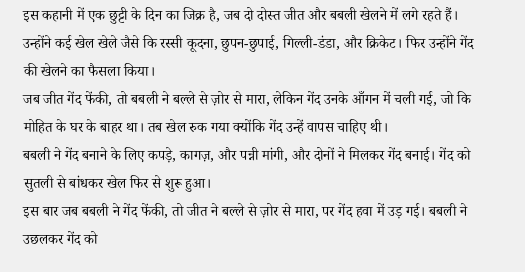इस कहानी में एक छुट्टी के दिन का जिक्र है, जब दो दोस्त जीत और बबली खेलने में लगे रहते हैं। उन्होंने कई खेल खेले जैसे कि रस्सी कूदना, छुपन-छुपाई, गिल्ली-डंडा, और क्रिकेट। फिर उन्होंने गेंद की खेलने का फैसला किया।
जब जीत गेंद फेंकी, तो बबली ने बल्ले से ज़ोर से मारा, लेकिन गेंद उनके आँगन में चली गई, जो कि मोहित के घर के बाहर था। तब खेल रुक गया क्योंकि गेंद उन्हें वापस चाहिए थी।
बबली ने गेंद बनाने के लिए कपड़े, कागज़, और पन्नी मांगी, और दोनों ने मिलकर गेंद बनाई। गेंद को सुतली से बांधकर खेल फिर से शुरू हुआ।
इस बार जब बबली ने गेंद फेंकी, तो जीत ने बल्ले से ज़ोर से मारा, पर गेंद हवा में उड़ गई। बबली ने उछलकर गेंद को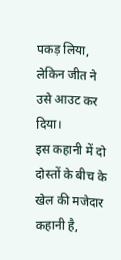पकड़ लिया, लेकिन जीत ने उसे आउट कर दिया।
इस कहानी में दो दोस्तों के बीच के खेल की मजेदार कहानी है,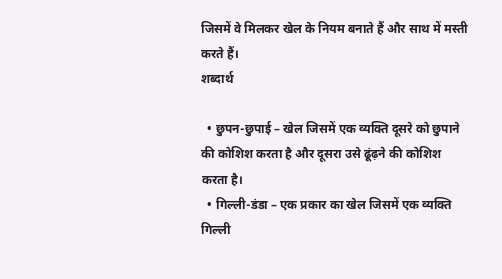जिसमें वे मिलकर खेल के नियम बनाते हैं और साथ में मस्ती करते हैं।
शब्दार्थ

  • छुपन-छुपाई – खेल जिसमें एक व्यक्ति दूसरे को छुपाने की कोशिश करता है और दूसरा उसे ढूंढ़ने की कोशिश करता है।
  • गिल्ली-डंडा – एक प्रकार का खेल जिसमें एक व्यक्ति गिल्ली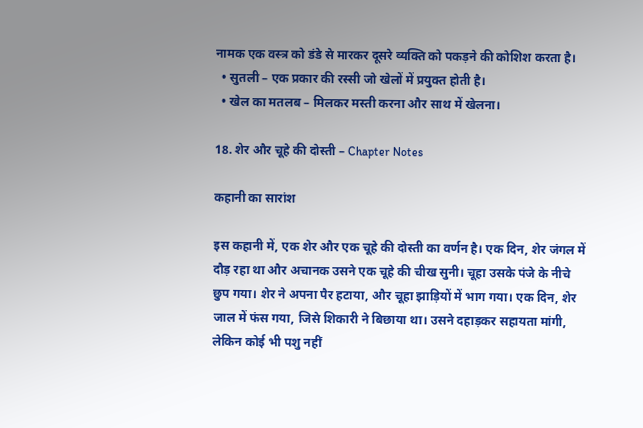नामक एक वस्त्र को डंडे से मारकर दूसरे व्यक्ति को पकड़ने की कोशिश करता है।
  • सुतली – एक प्रकार की रस्सी जो खेलों में प्रयुक्त होती है।
  • खेल का मतलब – मिलकर मस्ती करना और साथ में खेलना।

18. शेर और चूहे की दोस्ती – Chapter Notes

कहानी का सारांश

इस कहानी में, एक शेर और एक चूहे की दोस्ती का वर्णन है। एक दिन, शेर जंगल में दौड़ रहा था और अचानक उसने एक चूहे की चीख सुनी। चूहा उसके पंजे के नीचे छुप गया। शेर ने अपना पैर हटाया, और चूहा झाड़ियों में भाग गया। एक दिन, शेर जाल में फंस गया, जिसे शिकारी ने बिछाया था। उसने दहाड़कर सहायता मांगी, लेकिन कोई भी पशु नहीं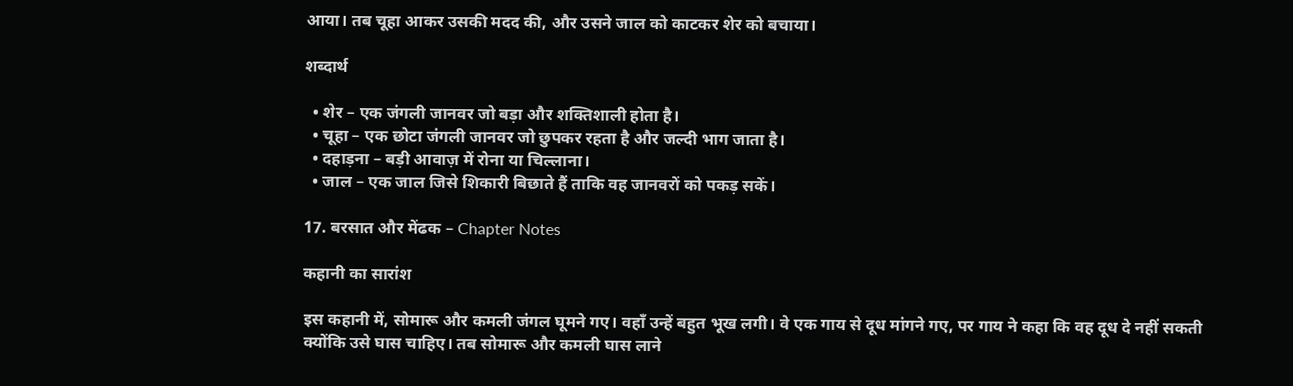आया। तब चूहा आकर उसकी मदद की, और उसने जाल को काटकर शेर को बचाया।

शब्दार्थ

  • शेर – एक जंगली जानवर जो बड़ा और शक्तिशाली होता है।
  • चूहा – एक छोटा जंगली जानवर जो छुपकर रहता है और जल्दी भाग जाता है।
  • दहाड़ना – बड़ी आवाज़ में रोना या चिल्लाना।
  • जाल – एक जाल जिसे शिकारी बिछाते हैं ताकि वह जानवरों को पकड़ सकें।

17. बरसात और मेंढक – Chapter Notes

कहानी का सारांश

इस कहानी में, सोमारू और कमली जंगल घूमने गए। वहाँ उन्हें बहुत भूख लगी। वे एक गाय से दूध मांगने गए, पर गाय ने कहा कि वह दूध दे नहीं सकती क्योंकि उसे घास चाहिए। तब सोमारू और कमली घास लाने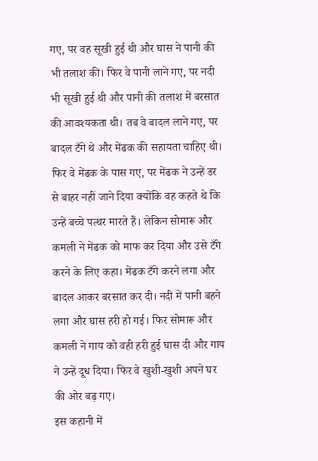गए, पर वह सूखी हुई थी और घास ने पानी की भी तलाश की। फिर वे पानी लाने गए, पर नदी भी सूखी हुई थी और पानी की तलाश में बरसात की आवश्यकता थी। तब वे बादल लाने गए, पर बादल टँगे थे और मेंढक की सहायता चाहिए थी। फिर वे मेंढक के पास गए, पर मेंढक ने उन्हें डर से बाहर नहीं जाने दिया क्योंकि वह कहते थे कि उन्हें बच्चे पत्थर मारते हैं। लेकिन सोमारू और कमली ने मेंढक को माफ कर दिया और उसे टँगे करने के लिए कहा। मेंढक टँगे करने लगा और बादल आकर बरसात कर दी। नदी में पानी बहने लगा और घास हरी हो गई। फिर सोमारू और कमली ने गाय को वही हरी हुई घास दी और गाय ने उन्हें दूध दिया। फिर वे खुशी-खुशी अपने घर की ओर बढ़ गए।
इस कहानी में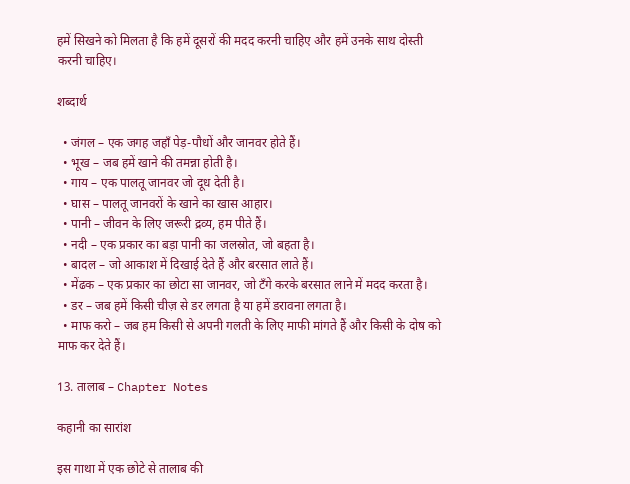हमें सिखने को मिलता है कि हमें दूसरों की मदद करनी चाहिए और हमें उनके साथ दोस्ती करनी चाहिए।

शब्दार्थ

  • जंगल – एक जगह जहाँ पेड़-पौधों और जानवर होते हैं।
  • भूख – जब हमें खाने की तमन्ना होती है।
  • गाय – एक पालतू जानवर जो दूध देती है।
  • घास – पालतू जानवरों के खाने का खास आहार।
  • पानी – जीवन के लिए जरूरी द्रव्य, हम पीते हैं।
  • नदी – एक प्रकार का बड़ा पानी का जलस्रोत, जो बहता है।
  • बादल – जो आकाश में दिखाई देते हैं और बरसात लाते हैं।
  • मेंढक – एक प्रकार का छोटा सा जानवर, जो टँगे करके बरसात लाने में मदद करता है।
  • डर – जब हमें किसी चीज़ से डर लगता है या हमें डरावना लगता है।
  • माफ करो – जब हम किसी से अपनी गलती के लिए माफी मांगते हैं और किसी के दोष को माफ कर देते हैं।

13. तालाब – Chapter Notes

कहानी का सारांश

इस गाथा में एक छोटे से तालाब की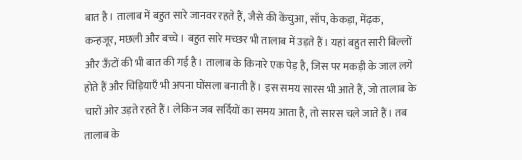बात है। तालाब में बहुत सारे जानवर रहते हैं, जैसे की केंचुआ, साँप, केकड़ा, मेंढ़क, कन्हजूर, मछली और बच्चे। बहुत सारे मच्छर भी तालाब में उड़ते हैं। यहां बहुत सारी बिल्लों और ऊँटों की भी बात की गई है। तालाब के किनारे एक पेड़ है, जिस पर मकड़ी के जाल लगे होते हैं और चिड़ियाएँ भी अपना घोंसला बनाती हैं। इस समय सारस भी आते हैं, जो तालाब के चारों ओर उड़ते रहते हैं। लेकिन जब सर्दियों का समय आता है, तो सारस चले जाते हैं। तब तालाब के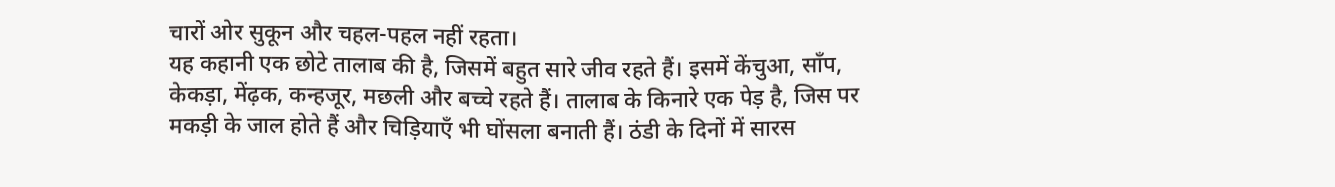चारों ओर सुकून और चहल-पहल नहीं रहता।
यह कहानी एक छोटे तालाब की है, जिसमें बहुत सारे जीव रहते हैं। इसमें केंचुआ, साँप, केकड़ा, मेंढ़क, कन्हजूर, मछली और बच्चे रहते हैं। तालाब के किनारे एक पेड़ है, जिस पर मकड़ी के जाल होते हैं और चिड़ियाएँ भी घोंसला बनाती हैं। ठंडी के दिनों में सारस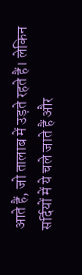आते हैं, जो तालाब में उड़ते रहते हैं। लेकिन सर्दियों में ये चले जाते हैं और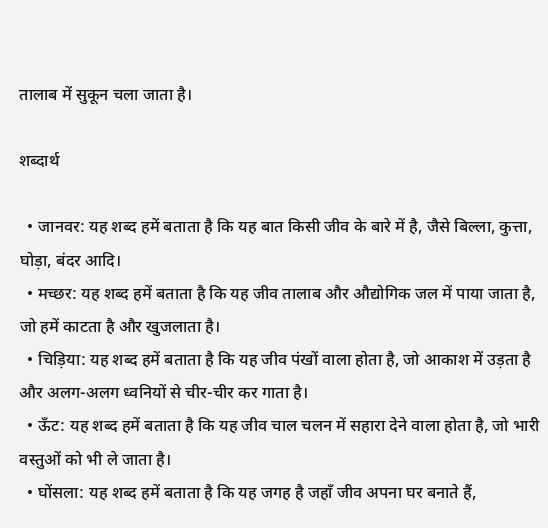तालाब में सुकून चला जाता है।

शब्दार्थ

  • जानवर: यह शब्द हमें बताता है कि यह बात किसी जीव के बारे में है, जैसे बिल्ला, कुत्ता, घोड़ा, बंदर आदि।
  • मच्छर: यह शब्द हमें बताता है कि यह जीव तालाब और औद्योगिक जल में पाया जाता है, जो हमें काटता है और खुजलाता है।
  • चिड़िया: यह शब्द हमें बताता है कि यह जीव पंखों वाला होता है, जो आकाश में उड़ता है और अलग-अलग ध्वनियों से चीर-चीर कर गाता है।
  • ऊँट: यह शब्द हमें बताता है कि यह जीव चाल चलन में सहारा देने वाला होता है, जो भारी वस्तुओं को भी ले जाता है।
  • घोंसला: यह शब्द हमें बताता है कि यह जगह है जहाँ जीव अपना घर बनाते हैं,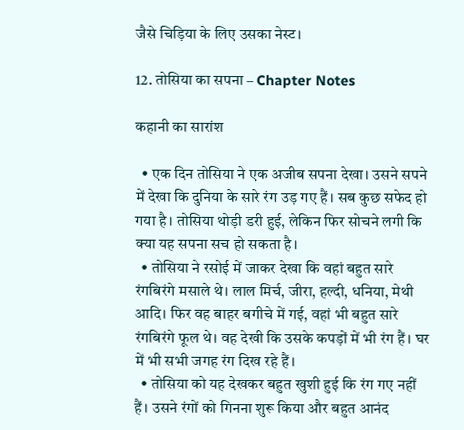जैसे चिड़िया के लिए उसका नेस्ट।

12. तोसिया का सपना – Chapter Notes

कहानी का सारांश

  • एक दिन तोसिया ने एक अजीब सपना देखा। उसने सपने में देखा कि दुनिया के सारे रंग उड़ गए हैं। सब कुछ सफेद हो गया है। तोसिया थोड़ी डरी हुई, लेकिन फिर सोचने लगी कि क्या यह सपना सच हो सकता है।
  • तोसिया ने रसोई में जाकर देखा कि वहां बहुत सारे रंगबिरंगे मसाले थे। लाल मिर्च, जीरा, हल्दी, धनिया, मेथी आदि। फिर वह बाहर बगीचे में गई, वहां भी बहुत सारे रंगबिरंगे फूल थे। वह देखी कि उसके कपड़ों में भी रंग हैं। घर में भी सभी जगह रंग दिख रहे हैं।
  • तोसिया को यह देखकर बहुत खुशी हुई कि रंग गए नहीं हैं। उसने रंगों को गिनना शुरू किया और बहुत आनंद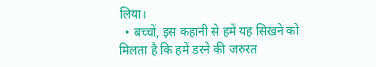लिया।
  • बच्चों, इस कहानी से हमें यह सिखने को मिलता है कि हमें डरने की जरुरत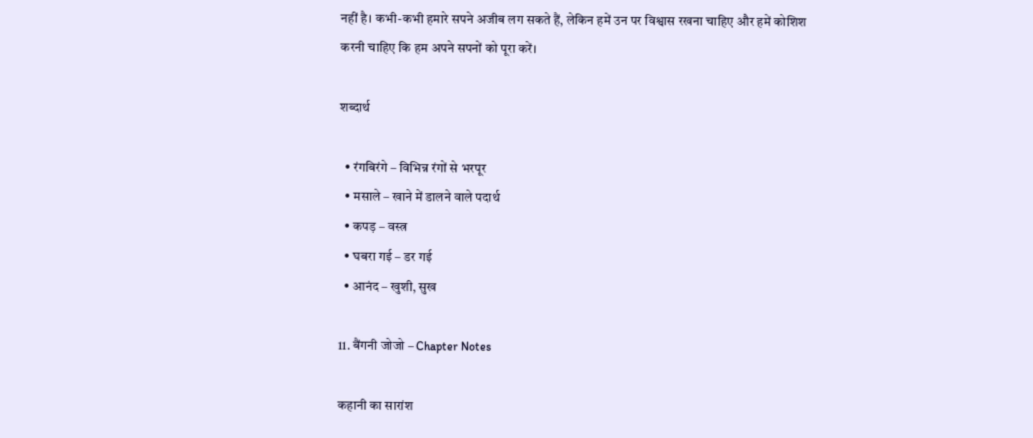नहीं है। कभी-कभी हमारे सपने अजीब लग सकते हैं, लेकिन हमें उन पर विश्वास रखना चाहिए और हमें कोशिश करनी चाहिए कि हम अपने सपनों को पूरा करें।

शब्दार्थ

  • रंगबिरंगे – विभिन्न रंगों से भरपूर
  • मसाले – खाने में डालने वाले पदार्थ
  • कपड़ – वस्त्र
  • घबरा गई – डर गई
  • आनंद – खुशी, सुख

11. बैंगनी जोजो – Chapter Notes

कहानी का सारांश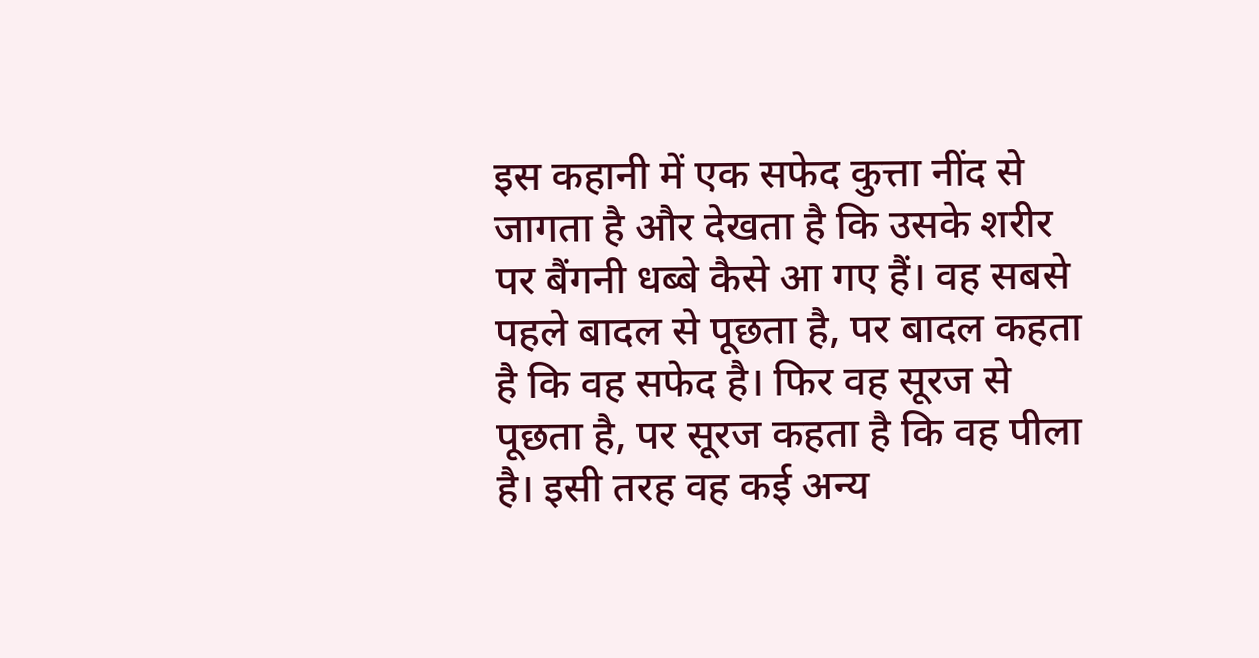इस कहानी में एक सफेद कुत्ता नींद से जागता है और देखता है कि उसके शरीर पर बैंगनी धब्बे कैसे आ गए हैं। वह सबसे पहले बादल से पूछता है, पर बादल कहता है कि वह सफेद है। फिर वह सूरज से पूछता है, पर सूरज कहता है कि वह पीला है। इसी तरह वह कई अन्य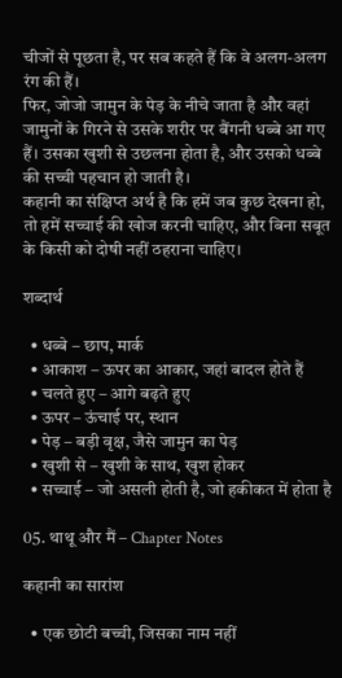चीजों से पूछता है, पर सब कहते हैं कि वे अलग-अलग रंग की हैं।
फिर, जोजो जामुन के पेड़ के नीचे जाता है और वहां जामुनों के गिरने से उसके शरीर पर बैंगनी धब्बे आ गए हैं। उसका खुशी से उछलना होता है, और उसको धब्बे की सच्ची पहचान हो जाती है।
कहानी का संक्षिप्त अर्थ है कि हमें जब कुछ देखना हो, तो हमें सच्चाई की खोज करनी चाहिए, और बिना सबूत के किसी को दोषी नहीं ठहराना चाहिए।

शब्दार्थ

  • धब्बे – छाप, मार्क
  • आकाश – ऊपर का आकार, जहां बादल होते हैं
  • चलते हुए – आगे बढ़ते हुए
  • ऊपर – ऊंचाई पर, स्थान
  • पेड़ – बड़ी वृक्ष, जैसे जामुन का पेड़
  • खुशी से – खुशी के साथ, खुश होकर
  • सच्चाई – जो असली होती है, जो हकीकत में होता है

05. थाथू और मैं – Chapter Notes

कहानी का सारांश

  • एक छोटी बच्ची, जिसका नाम नहीं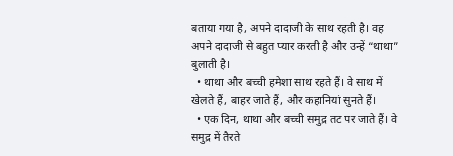बताया गया है, अपने दादाजी के साथ रहती है। वह अपने दादाजी से बहुत प्यार करती है और उन्हें “थाथा” बुलाती है।
  • थाथा और बच्ची हमेशा साथ रहते हैं। वे साथ में खेलते हैं, बाहर जाते हैं, और कहानियां सुनते हैं।
  • एक दिन, थाथा और बच्ची समुद्र तट पर जाते हैं। वे समुद्र में तैरते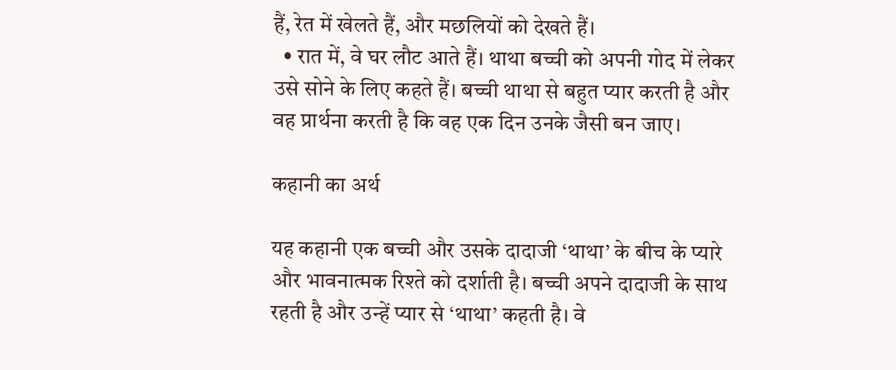हैं, रेत में खेलते हैं, और मछलियों को देखते हैं।
  • रात में, वे घर लौट आते हैं। थाथा बच्ची को अपनी गोद में लेकर उसे सोने के लिए कहते हैं। बच्ची थाथा से बहुत प्यार करती है और वह प्रार्थना करती है कि वह एक दिन उनके जैसी बन जाए।

कहानी का अर्थ

यह कहानी एक बच्ची और उसके दादाजी ‘थाथा’ के बीच के प्यारे और भावनात्मक रिश्ते को दर्शाती है। बच्ची अपने दादाजी के साथ रहती है और उन्हें प्यार से ‘थाथा’ कहती है। वे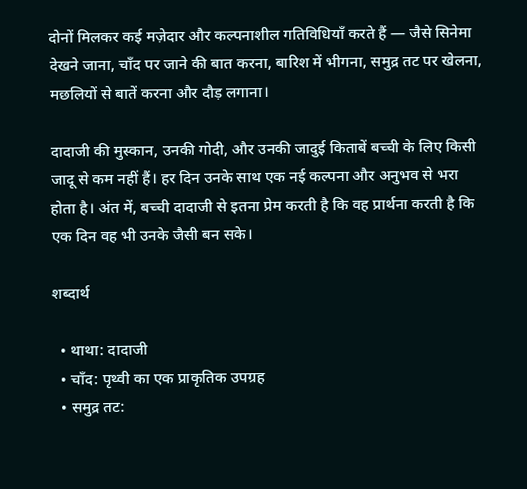दोनों मिलकर कई मज़ेदार और कल्पनाशील गतिविधियाँ करते हैं — जैसे सिनेमा देखने जाना, चाँद पर जाने की बात करना, बारिश में भीगना, समुद्र तट पर खेलना, मछलियों से बातें करना और दौड़ लगाना।

दादाजी की मुस्कान, उनकी गोदी, और उनकी जादुई किताबें बच्ची के लिए किसी जादू से कम नहीं हैं। हर दिन उनके साथ एक नई कल्पना और अनुभव से भरा होता है। अंत में, बच्ची दादाजी से इतना प्रेम करती है कि वह प्रार्थना करती है कि एक दिन वह भी उनके जैसी बन सके।

शब्दार्थ

  • थाथा: दादाजी
  • चाँद: पृथ्वी का एक प्राकृतिक उपग्रह
  • समुद्र तट: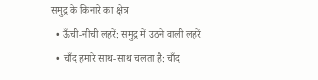समुद्र के किनारे का क्षेत्र
  • ऊँची-नीची लहरें: समुद्र में उठने वाली लहरें
  • चाँद हमारे साथ-साथ चलता है: चाँद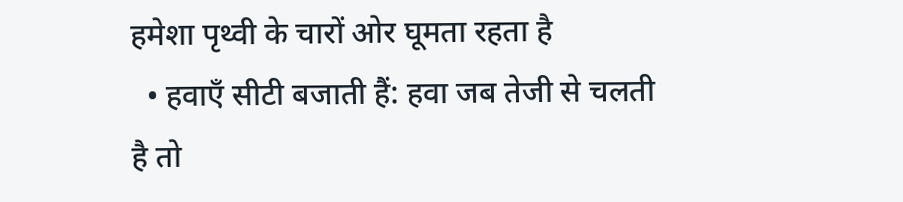हमेशा पृथ्वी के चारों ओर घूमता रहता है
  • हवाएँ सीटी बजाती हैं: हवा जब तेजी से चलती है तो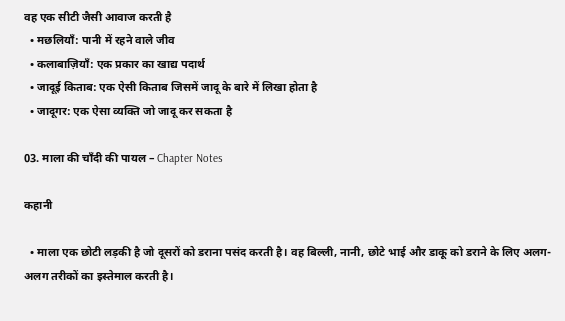वह एक सीटी जैसी आवाज करती है
  • मछलियाँ: पानी में रहने वाले जीव
  • कलाबाज़ियाँ: एक प्रकार का खाद्य पदार्थ
  • जादूई किताब: एक ऐसी किताब जिसमें जादू के बारे में लिखा होता है
  • जादूगर: एक ऐसा व्यक्ति जो जादू कर सकता है

03. माला की चाँदी की पायल – Chapter Notes

कहानी

  • माला एक छोटी लड़की है जो दूसरों को डराना पसंद करती है। वह बिल्ली, नानी, छोटे भाई और डाकू को डराने के लिए अलग-अलग तरीकों का इस्तेमाल करती है।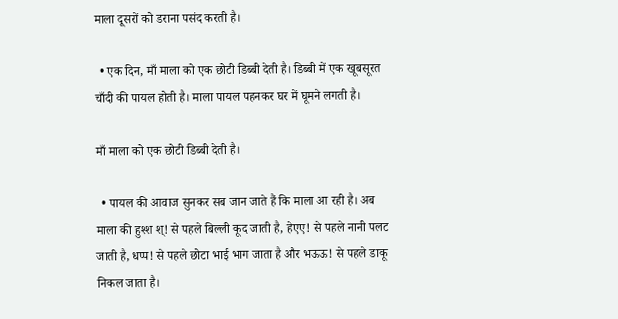माला दूसरों को डराना पसंद करती है।

  • एक दिन, माँ माला को एक छोटी डिब्बी देती है। डिब्बी में एक खूबसूरत चाँदी की पायल होती है। माला पायल पहनकर घर में घूमने लगती है।

माँ माला को एक छोटी डिब्बी देती है।

  • पायल की आवाज सुनकर सब जान जाते हैं कि माला आ रही है। अब माला की हुश्श श्! से पहले बिल्ली कूद जाती है, हेएए! से पहले नानी पलट जाती है, धप्प! से पहले छोटा भाई भाग जाता है और भऊऊ! से पहले डाकू निकल जाता है।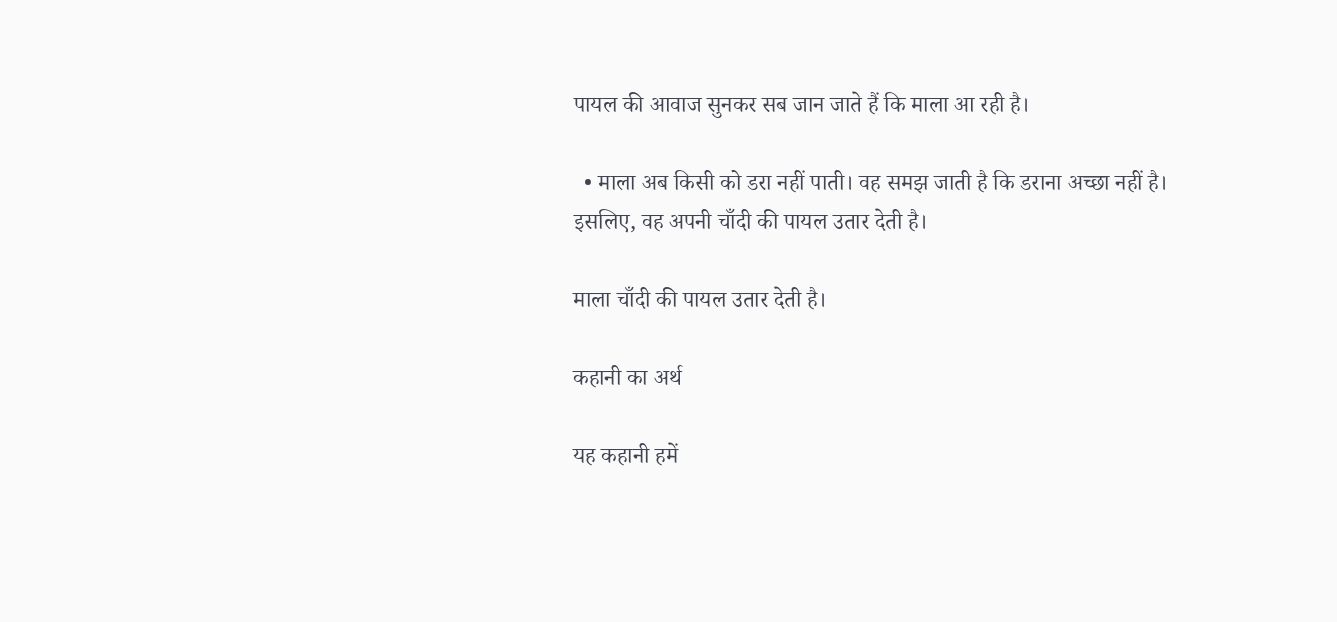पायल की आवाज सुनकर सब जान जाते हैं कि माला आ रही है।

  • माला अब किसी को डरा नहीं पाती। वह समझ जाती है कि डराना अच्छा नहीं है। इसलिए, वह अपनी चाँदी की पायल उतार देती है।

माला चाँदी की पायल उतार देती है।

कहानी का अर्थ

यह कहानी हमें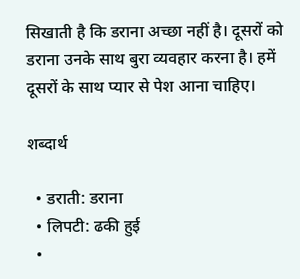सिखाती है कि डराना अच्छा नहीं है। दूसरों को डराना उनके साथ बुरा व्यवहार करना है। हमें दूसरों के साथ प्यार से पेश आना चाहिए।

शब्दार्थ

  • डराती: डराना
  • लिपटी: ढकी हुई
  •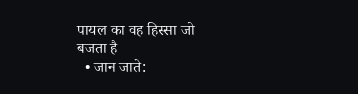पायल का वह हिस्सा जो बजता है
  • जान जाते: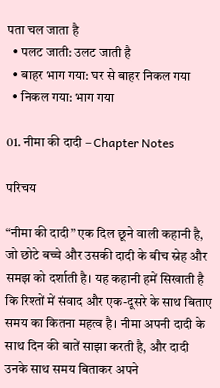पता चल जाता है
  • पलट जाती: उलट जाती है
  • बाहर भाग गया: घर से बाहर निकल गया
  • निकल गया: भाग गया

01. नीमा की दादी – Chapter Notes

परिचय

“नीमा की दादी” एक दिल छूने वाली कहानी है, जो छोटे बच्चे और उसकी दादी के बीच स्नेह और समझ को दर्शाती है। यह कहानी हमें सिखाती है कि रिश्तों में संवाद और एक-दूसरे के साथ बिताए समय का कितना महत्व है। नीमा अपनी दादी के साथ दिन की बातें साझा करती है, और दादी उनके साथ समय बिताकर अपने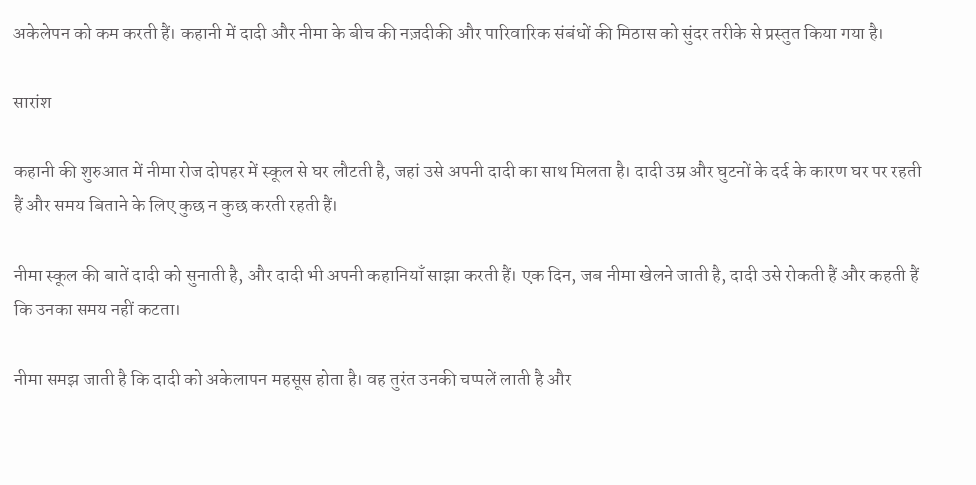अकेलेपन को कम करती हैं। कहानी में दादी और नीमा के बीच की नज़दीकी और पारिवारिक संबंधों की मिठास को सुंदर तरीके से प्रस्तुत किया गया है।

सारांश

कहानी की शुरुआत में नीमा रोज दोपहर में स्कूल से घर लौटती है, जहां उसे अपनी दादी का साथ मिलता है। दादी उम्र और घुटनों के दर्द के कारण घर पर रहती हैं और समय बिताने के लिए कुछ न कुछ करती रहती हैं।

नीमा स्कूल की बातें दादी को सुनाती है, और दादी भी अपनी कहानियाँ साझा करती हैं। एक दिन, जब नीमा खेलने जाती है, दादी उसे रोकती हैं और कहती हैं कि उनका समय नहीं कटता।

नीमा समझ जाती है कि दादी को अकेलापन महसूस होता है। वह तुरंत उनकी चप्पलें लाती है और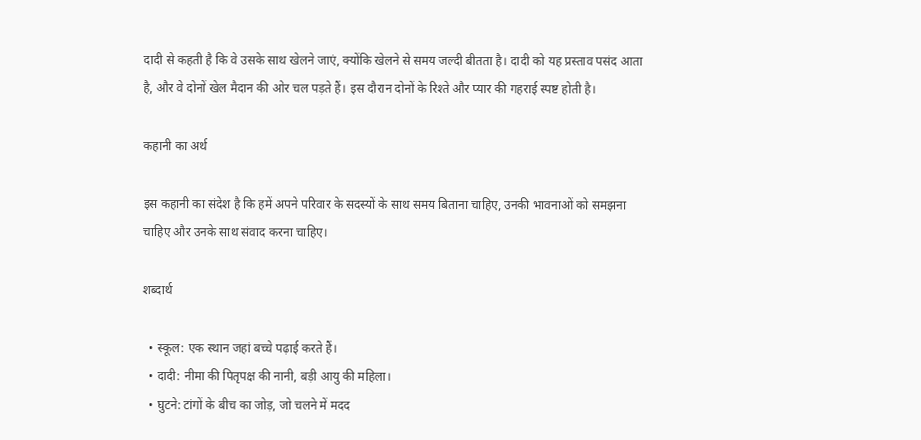दादी से कहती है कि वे उसके साथ खेलने जाएं, क्योंकि खेलने से समय जल्दी बीतता है। दादी को यह प्रस्ताव पसंद आता है, और वे दोनों खेल मैदान की ओर चल पड़ते हैं। इस दौरान दोनों के रिश्ते और प्यार की गहराई स्पष्ट होती है।

कहानी का अर्थ

इस कहानी का संदेश है कि हमें अपने परिवार के सदस्यों के साथ समय बिताना चाहिए, उनकी भावनाओं को समझना चाहिए और उनके साथ संवाद करना चाहिए।

शब्दार्थ

  • स्कूल: एक स्थान जहां बच्चे पढ़ाई करते हैं।
  • दादी: नीमा की पितृपक्ष की नानी, बड़ी आयु की महिला।
  • घुटने: टांगों के बीच का जोड़, जो चलने में मदद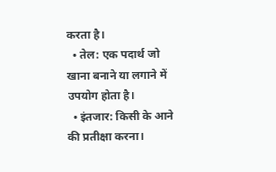करता है।
  • तेल: एक पदार्थ जो खाना बनाने या लगाने में उपयोग होता है।
  • इंतजार: किसी के आने की प्रतीक्षा करना।